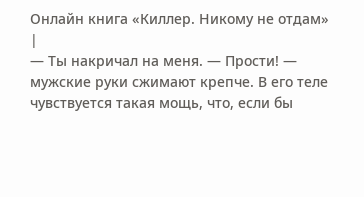Онлайн книга «Киллер. Никому не отдам»
|
— Ты накричал на меня. — Прости! — мужские руки сжимают крепче. В его теле чувствуется такая мощь, что, если бы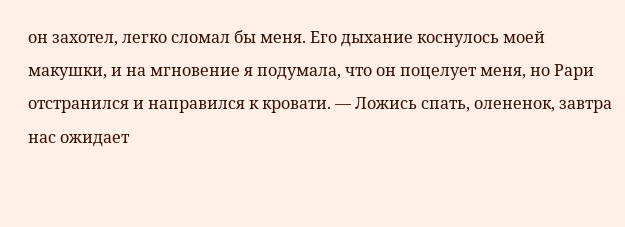он захотел, легко сломал бы меня. Его дыхание коснулось моей макушки, и на мгновение я подумала, что он поцелует меня, но Рари отстранился и направился к кровати. — Ложись спать, олененок, завтра нас ожидает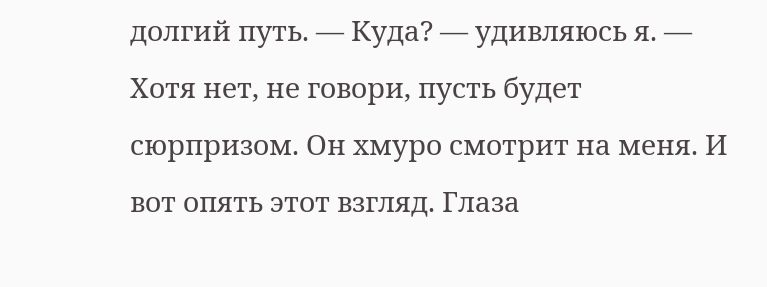долгий путь. — Куда? — удивляюсь я. — Хотя нет, не говори, пусть будет сюрпризом. Он хмуро смотрит на меня. И вот опять этот взгляд. Глаза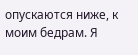опускаются ниже, к моим бедрам. Я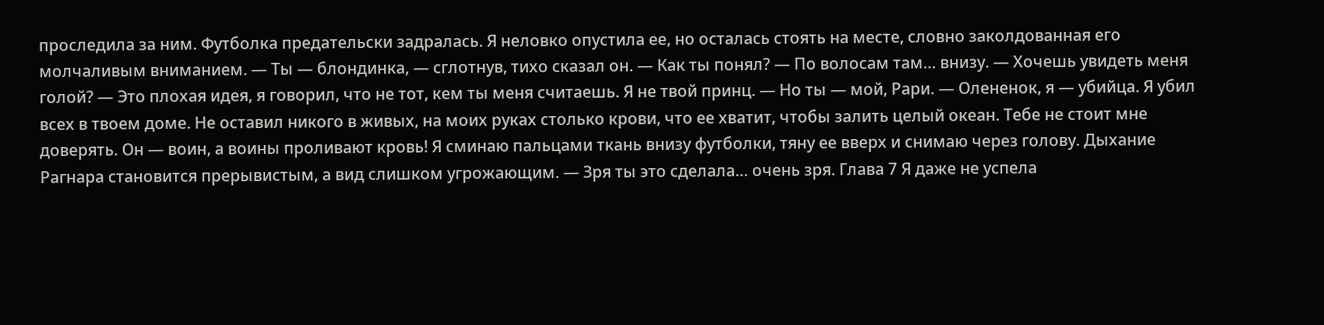проследила за ним. Футболка предательски задралась. Я неловко опустила ее, но осталась стоять на месте, словно заколдованная его молчаливым вниманием. — Ты — блондинка, — сглотнув, тихо сказал он. — Как ты понял? — По волосам там… внизу. — Хочешь увидеть меня голой? — Это плохая идея, я говорил, что не тот, кем ты меня считаешь. Я не твой принц. — Но ты — мой, Рари. — Олененок, я — убийца. Я убил всех в твоем доме. Не оставил никого в живых, на моих руках столько крови, что ее хватит, чтобы залить целый океан. Тебе не стоит мне доверять. Он — воин, а воины проливают кровь! Я сминаю пальцами ткань внизу футболки, тяну ее вверх и снимаю через голову. Дыхание Рагнара становится прерывистым, а вид слишком угрожающим. — Зря ты это сделала… очень зря. Глава 7 Я даже не успела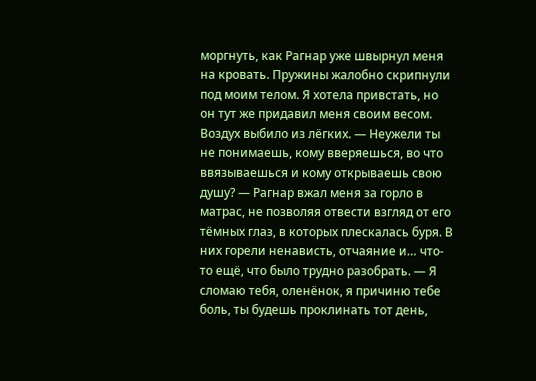моргнуть, как Рагнар уже швырнул меня на кровать. Пружины жалобно скрипнули под моим телом. Я хотела привстать, но он тут же придавил меня своим весом. Воздух выбило из лёгких. — Неужели ты не понимаешь, кому вверяешься, во что ввязываешься и кому открываешь свою душу? — Рагнар вжал меня за горло в матрас, не позволяя отвести взгляд от его тёмных глаз, в которых плескалась буря. В них горели ненависть, отчаяние и… что-то ещё, что было трудно разобрать. — Я сломаю тебя, оленёнок, я причиню тебе боль, ты будешь проклинать тот день,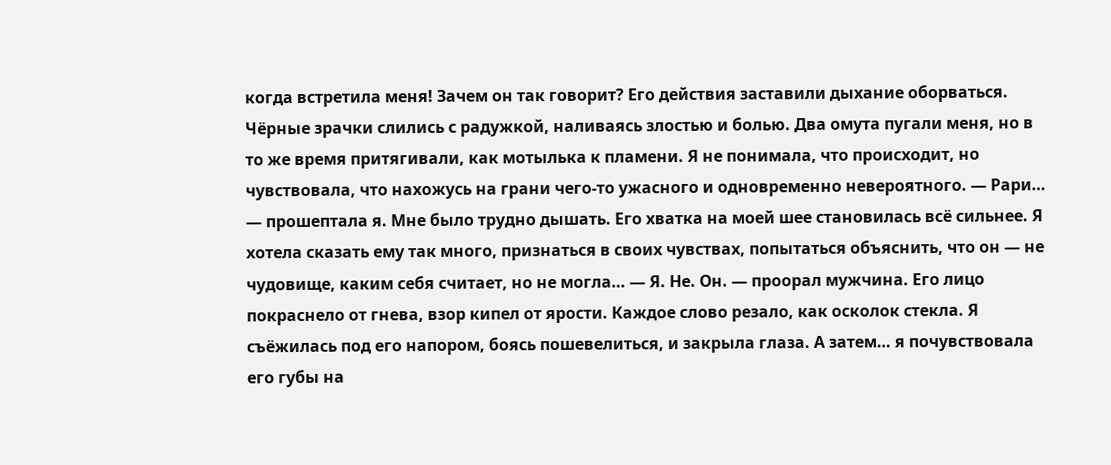когда встретила меня! Зачем он так говорит? Его действия заставили дыхание оборваться. Чёрные зрачки слились с радужкой, наливаясь злостью и болью. Два омута пугали меня, но в то же время притягивали, как мотылька к пламени. Я не понимала, что происходит, но чувствовала, что нахожусь на грани чего-то ужасного и одновременно невероятного. — Рари… — прошептала я. Мне было трудно дышать. Его хватка на моей шее становилась всё сильнее. Я хотела сказать ему так много, признаться в своих чувствах, попытаться объяснить, что он — не чудовище, каким себя считает, но не могла… — Я. Не. Он. — проорал мужчина. Его лицо покраснело от гнева, взор кипел от ярости. Каждое слово резало, как осколок стекла. Я съёжилась под его напором, боясь пошевелиться, и закрыла глаза. А затем… я почувствовала его губы на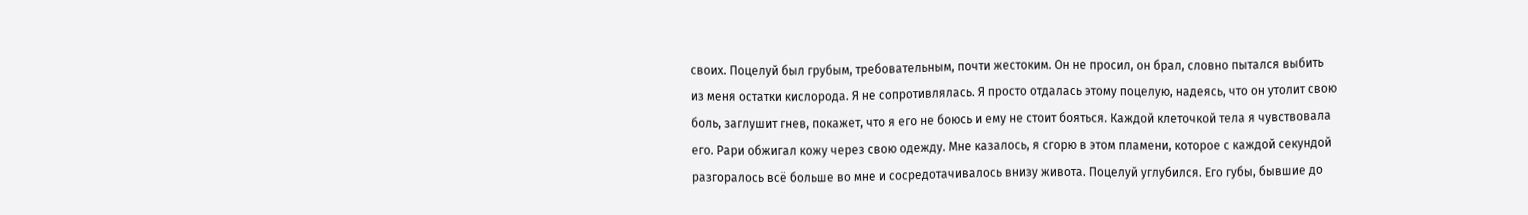своих. Поцелуй был грубым, требовательным, почти жестоким. Он не просил, он брал, словно пытался выбить из меня остатки кислорода. Я не сопротивлялась. Я просто отдалась этому поцелую, надеясь, что он утолит свою боль, заглушит гнев, покажет, что я его не боюсь и ему не стоит бояться. Каждой клеточкой тела я чувствовала его. Рари обжигал кожу через свою одежду. Мне казалось, я сгорю в этом пламени, которое с каждой секундой разгоралось всё больше во мне и сосредотачивалось внизу живота. Поцелуй углубился. Его губы, бывшие до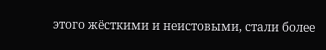этого жёсткими и неистовыми, стали более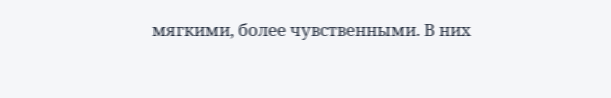мягкими, более чувственными. В них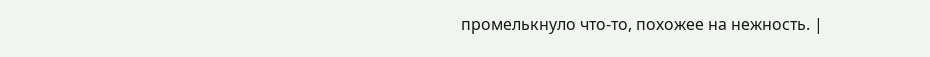промелькнуло что-то, похожее на нежность. |